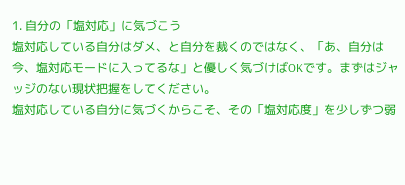1. 自分の「塩対応」に気づこう
塩対応している自分はダメ、と自分を裁くのではなく、「あ、自分は今、塩対応モードに入ってるな」と優しく気づけばOKです。まずはジャッジのない現状把握をしてください。
塩対応している自分に気づくからこそ、その「塩対応度」を少しずつ弱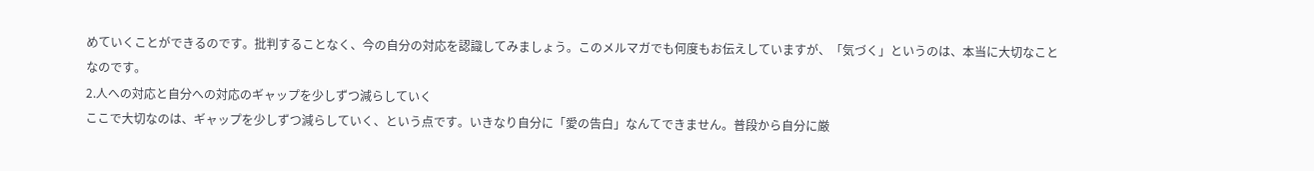めていくことができるのです。批判することなく、今の自分の対応を認識してみましょう。このメルマガでも何度もお伝えしていますが、「気づく」というのは、本当に大切なことなのです。
2.人への対応と自分への対応のギャップを少しずつ減らしていく
ここで大切なのは、ギャップを少しずつ減らしていく、という点です。いきなり自分に「愛の告白」なんてできません。普段から自分に厳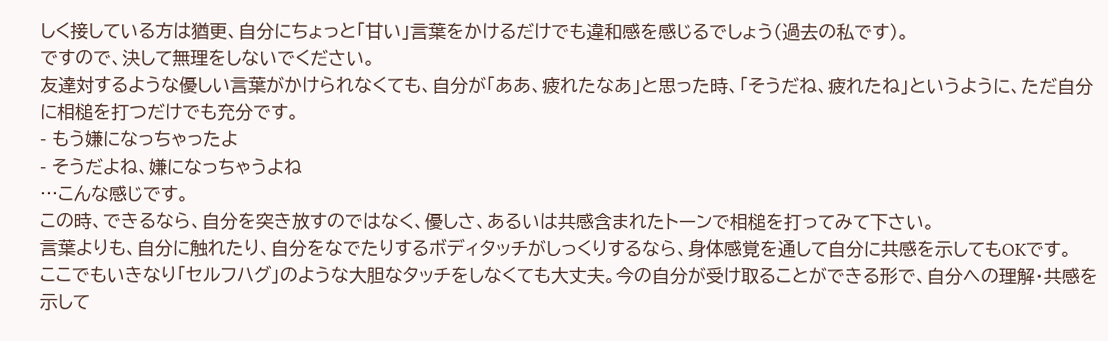しく接している方は猶更、自分にちょっと「甘い」言葉をかけるだけでも違和感を感じるでしょう(過去の私です)。
ですので、決して無理をしないでください。
友達対するような優しい言葉がかけられなくても、自分が「ああ、疲れたなあ」と思った時、「そうだね、疲れたね」というように、ただ自分に相槌を打つだけでも充分です。
- もう嫌になっちゃったよ
- そうだよね、嫌になっちゃうよね
…こんな感じです。
この時、できるなら、自分を突き放すのではなく、優しさ、あるいは共感含まれたトーンで相槌を打ってみて下さい。
言葉よりも、自分に触れたり、自分をなでたりするボディタッチがしっくりするなら、身体感覚を通して自分に共感を示してもOKです。
ここでもいきなり「セルフハグ」のような大胆なタッチをしなくても大丈夫。今の自分が受け取ることができる形で、自分への理解・共感を示して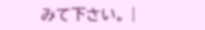みて下さい。 |